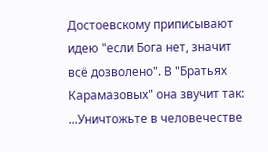Достоевскому приписывают идею "если Бога нет, значит всё дозволено". В "Братьях Карамазовых" она звучит так: ...Уничтожьте в человечестве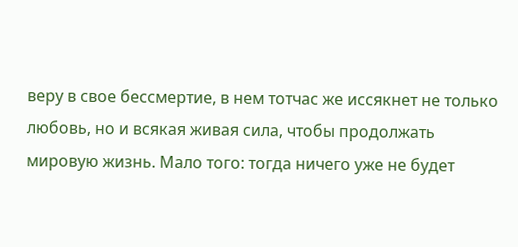веру в свое бессмертие, в нем тотчас же иссякнет не только любовь, но и всякая живая сила, чтобы продолжать мировую жизнь. Мало того: тогда ничего уже не будет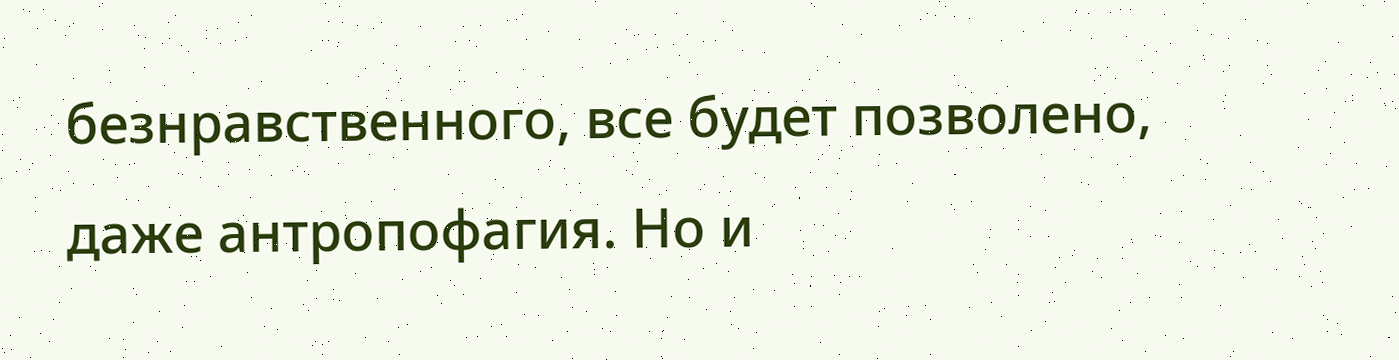безнравственного, все будет позволено, даже антропофагия. Но и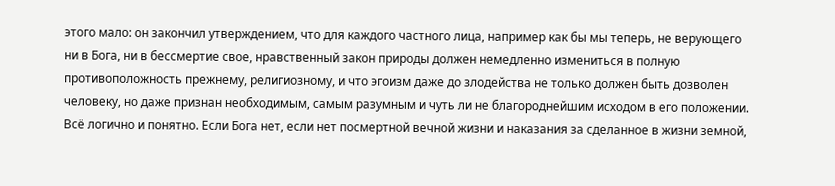этого мало: он закончил утверждением, что для каждого частного лица, например как бы мы теперь, не верующего ни в Бога, ни в бессмертие свое, нравственный закон природы должен немедленно измениться в полную противоположность прежнему, религиозному, и что эгоизм даже до злодейства не только должен быть дозволен человеку, но даже признан необходимым, самым разумным и чуть ли не благороднейшим исходом в его положении. Всё логично и понятно. Если Бога нет, если нет посмертной вечной жизни и наказания за сделанное в жизни земной,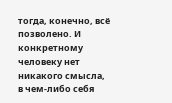тогда, конечно, всё позволено. И конкретному человеку нет никакого смысла, в чем-либо себя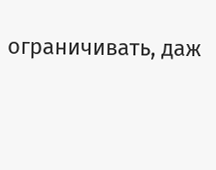ограничивать, даж